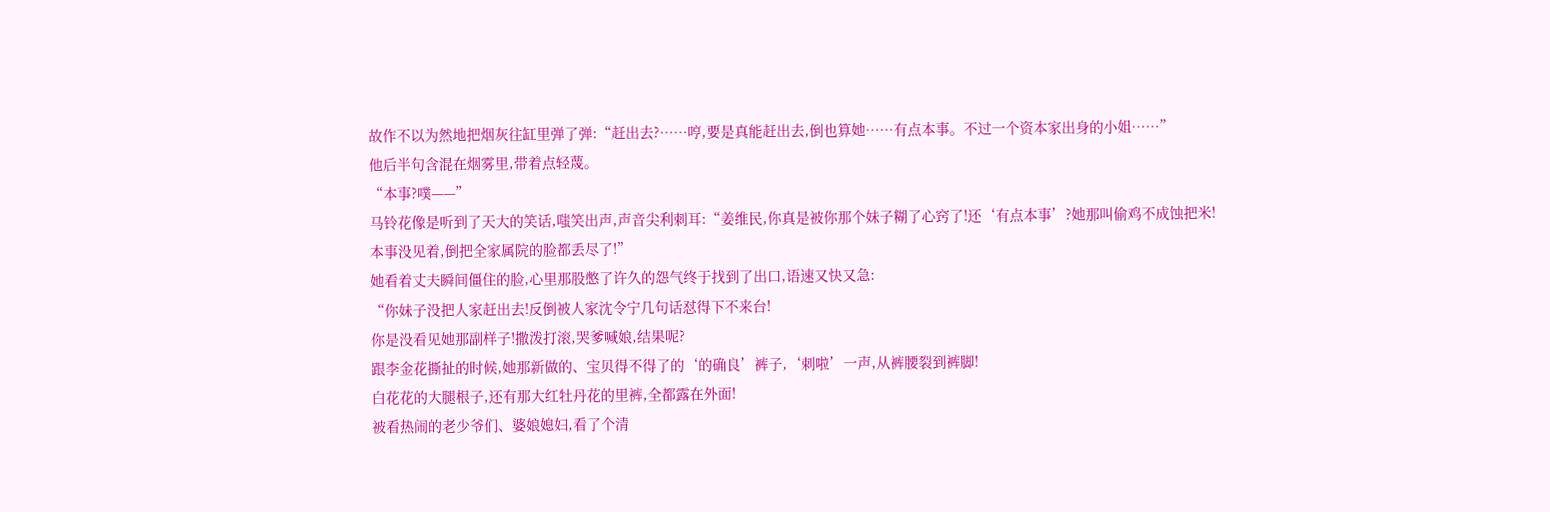故作不以为然地把烟灰往缸里弹了弹:“赶出去?……哼,要是真能赶出去,倒也算她……有点本事。不过一个资本家出身的小姐……”
他后半句含混在烟雾里,带着点轻蔑。
“本事?噗——”
马铃花像是听到了天大的笑话,嗤笑出声,声音尖利刺耳:“姜维民,你真是被你那个妹子糊了心窍了!还‘有点本事’?她那叫偷鸡不成蚀把米!
本事没见着,倒把全家属院的脸都丢尽了!”
她看着丈夫瞬间僵住的脸,心里那股憋了许久的怨气终于找到了出口,语速又快又急:
“你妹子没把人家赶出去!反倒被人家沈令宁几句话怼得下不来台!
你是没看见她那副样子!撒泼打滚,哭爹喊娘,结果呢?
跟李金花撕扯的时候,她那新做的、宝贝得不得了的‘的确良’裤子,‘刺啦’一声,从裤腰裂到裤脚!
白花花的大腿根子,还有那大红牡丹花的里裤,全都露在外面!
被看热闹的老少爷们、婆娘媳妇,看了个清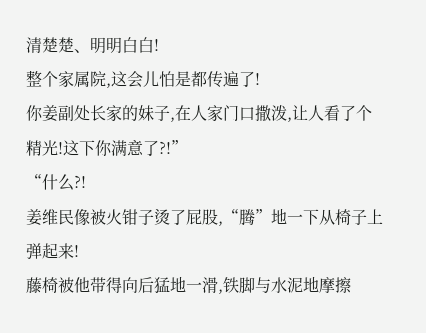清楚楚、明明白白!
整个家属院,这会儿怕是都传遍了!
你姜副处长家的妹子,在人家门口撒泼,让人看了个精光!这下你满意了?!”
“什么?!
姜维民像被火钳子烫了屁股,“腾”地一下从椅子上弹起来!
藤椅被他带得向后猛地一滑,铁脚与水泥地摩擦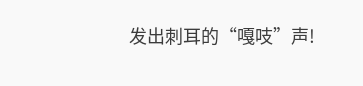发出刺耳的“嘎吱”声!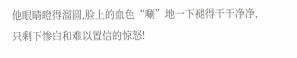他眼睛瞪得溜圆,脸上的血色“唰”地一下褪得干干净净,只剩下惨白和难以置信的惊怒!